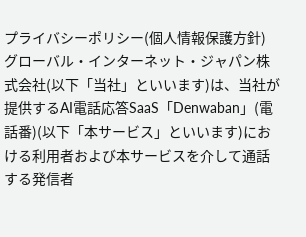プライバシーポリシー(個人情報保護方針)
グローバル・インターネット・ジャパン株式会社(以下「当社」といいます)は、当社が提供するAI電話応答SaaS「Denwaban」(電話番)(以下「本サービス」といいます)における利用者および本サービスを介して通話する発信者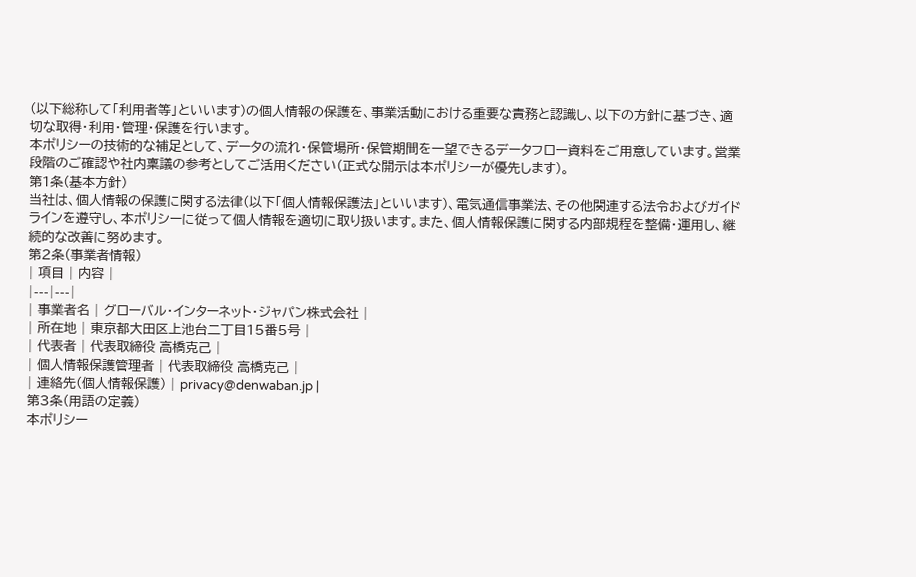(以下総称して「利用者等」といいます)の個人情報の保護を、事業活動における重要な責務と認識し、以下の方針に基づき、適切な取得・利用・管理・保護を行います。
本ポリシーの技術的な補足として、データの流れ・保管場所・保管期間を一望できるデータフロー資料をご用意しています。営業段階のご確認や社内稟議の参考としてご活用ください(正式な開示は本ポリシーが優先します)。
第1条(基本方針)
当社は、個人情報の保護に関する法律(以下「個人情報保護法」といいます)、電気通信事業法、その他関連する法令およびガイドラインを遵守し、本ポリシーに従って個人情報を適切に取り扱います。また、個人情報保護に関する内部規程を整備・運用し、継続的な改善に努めます。
第2条(事業者情報)
| 項目 | 内容 |
|---|---|
| 事業者名 | グローバル・インターネット・ジャパン株式会社 |
| 所在地 | 東京都大田区上池台二丁目15番5号 |
| 代表者 | 代表取締役 高橋克己 |
| 個人情報保護管理者 | 代表取締役 高橋克己 |
| 連絡先(個人情報保護) | privacy@denwaban.jp |
第3条(用語の定義)
本ポリシー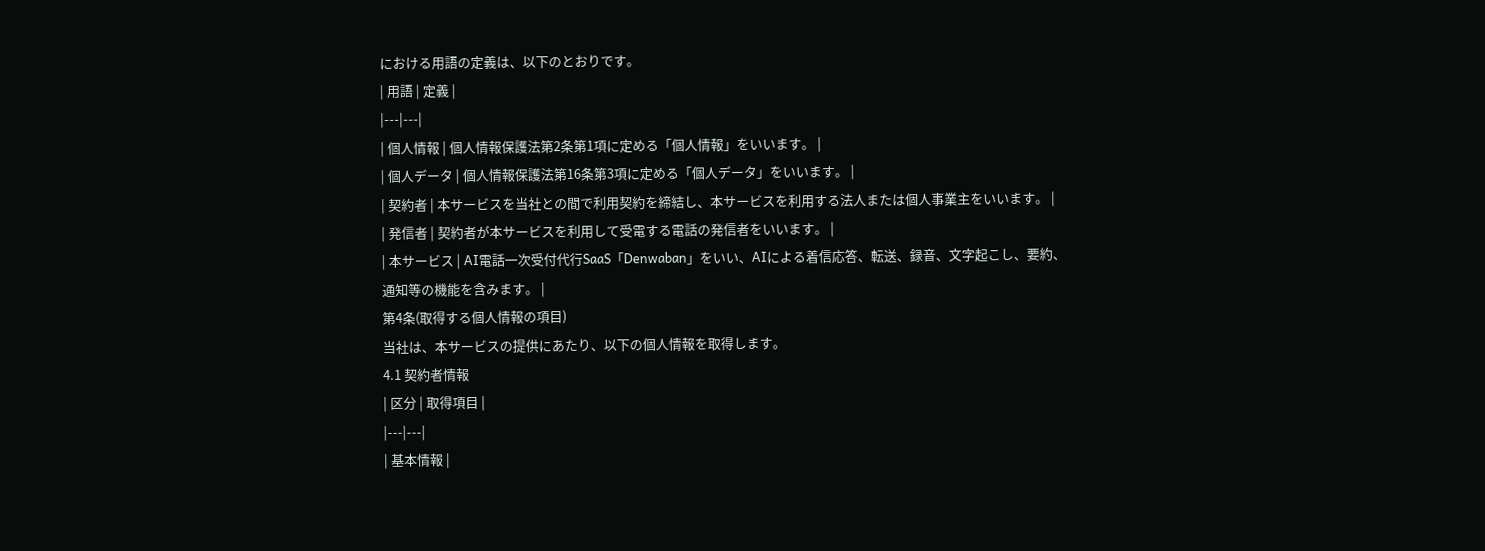における用語の定義は、以下のとおりです。
| 用語 | 定義 |
|---|---|
| 個人情報 | 個人情報保護法第2条第1項に定める「個人情報」をいいます。 |
| 個人データ | 個人情報保護法第16条第3項に定める「個人データ」をいいます。 |
| 契約者 | 本サービスを当社との間で利用契約を締結し、本サービスを利用する法人または個人事業主をいいます。 |
| 発信者 | 契約者が本サービスを利用して受電する電話の発信者をいいます。 |
| 本サービス | AI電話一次受付代行SaaS「Denwaban」をいい、AIによる着信応答、転送、録音、文字起こし、要約、通知等の機能を含みます。 |
第4条(取得する個人情報の項目)
当社は、本サービスの提供にあたり、以下の個人情報を取得します。
4.1 契約者情報
| 区分 | 取得項目 |
|---|---|
| 基本情報 |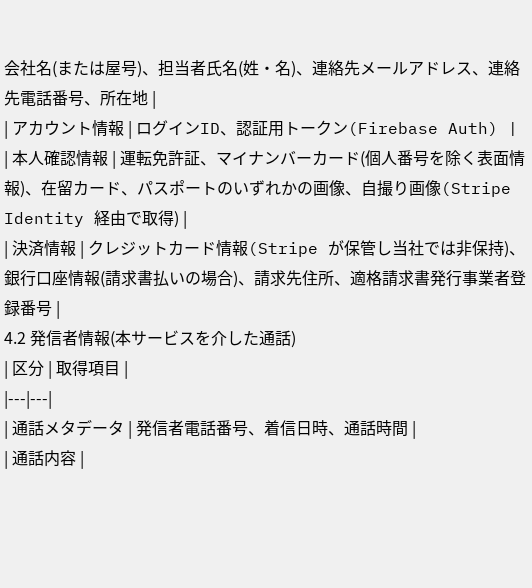会社名(または屋号)、担当者氏名(姓・名)、連絡先メールアドレス、連絡先電話番号、所在地 |
| アカウント情報 | ログインID、認証用トークン(Firebase Auth) |
| 本人確認情報 | 運転免許証、マイナンバーカード(個人番号を除く表面情報)、在留カード、パスポートのいずれかの画像、自撮り画像(Stripe Identity 経由で取得) |
| 決済情報 | クレジットカード情報(Stripe が保管し当社では非保持)、銀行口座情報(請求書払いの場合)、請求先住所、適格請求書発行事業者登録番号 |
4.2 発信者情報(本サービスを介した通話)
| 区分 | 取得項目 |
|---|---|
| 通話メタデータ | 発信者電話番号、着信日時、通話時間 |
| 通話内容 |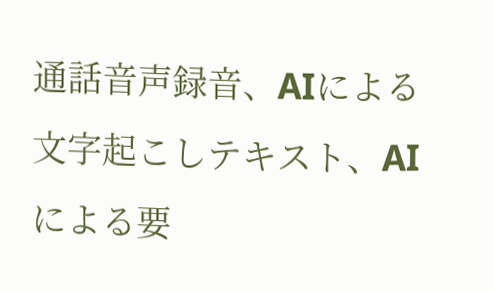通話音声録音、AIによる文字起こしテキスト、AIによる要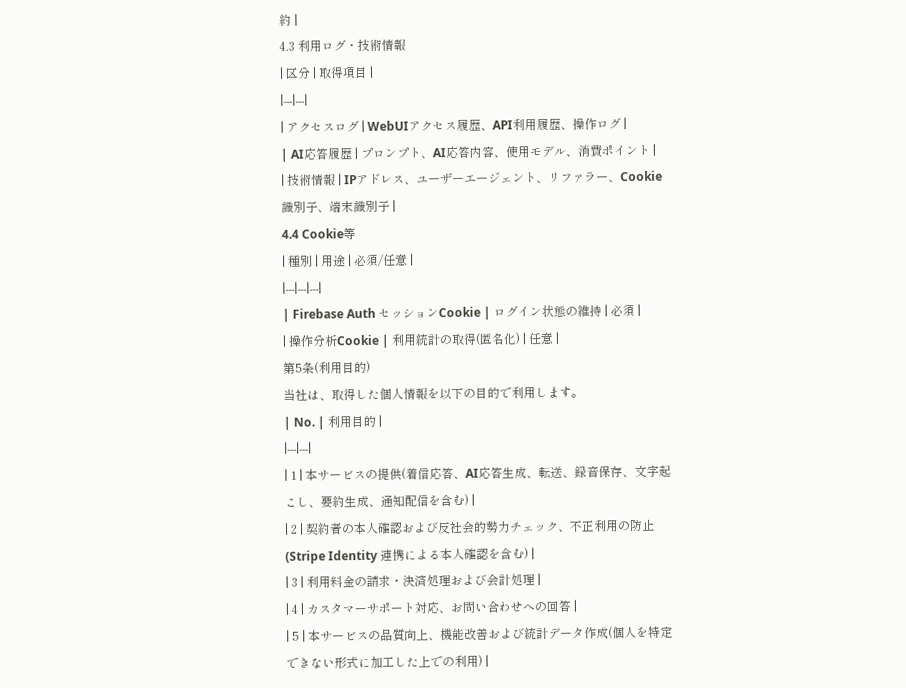約 |
4.3 利用ログ・技術情報
| 区分 | 取得項目 |
|---|---|
| アクセスログ | WebUIアクセス履歴、API利用履歴、操作ログ |
| AI応答履歴 | プロンプト、AI応答内容、使用モデル、消費ポイント |
| 技術情報 | IPアドレス、ユーザーエージェント、リファラー、Cookie識別子、端末識別子 |
4.4 Cookie等
| 種別 | 用途 | 必須/任意 |
|---|---|---|
| Firebase Auth セッションCookie | ログイン状態の維持 | 必須 |
| 操作分析Cookie | 利用統計の取得(匿名化) | 任意 |
第5条(利用目的)
当社は、取得した個人情報を以下の目的で利用します。
| No. | 利用目的 |
|---|---|
| 1 | 本サービスの提供(着信応答、AI応答生成、転送、録音保存、文字起こし、要約生成、通知配信を含む) |
| 2 | 契約者の本人確認および反社会的勢力チェック、不正利用の防止(Stripe Identity 連携による本人確認を含む) |
| 3 | 利用料金の請求・決済処理および会計処理 |
| 4 | カスタマーサポート対応、お問い合わせへの回答 |
| 5 | 本サービスの品質向上、機能改善および統計データ作成(個人を特定できない形式に加工した上での利用) |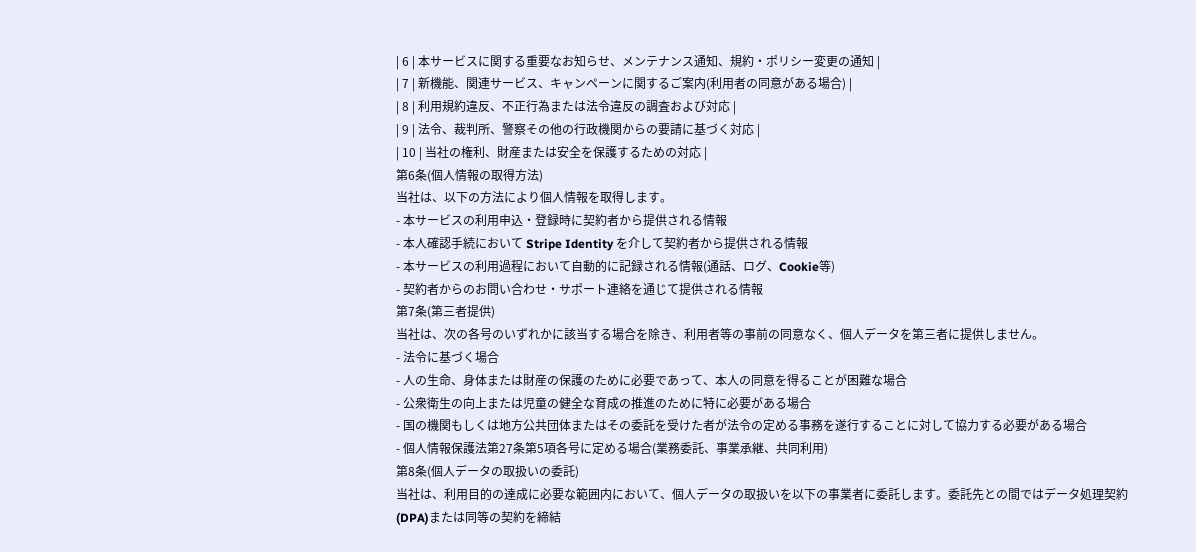| 6 | 本サービスに関する重要なお知らせ、メンテナンス通知、規約・ポリシー変更の通知 |
| 7 | 新機能、関連サービス、キャンペーンに関するご案内(利用者の同意がある場合) |
| 8 | 利用規約違反、不正行為または法令違反の調査および対応 |
| 9 | 法令、裁判所、警察その他の行政機関からの要請に基づく対応 |
| 10 | 当社の権利、財産または安全を保護するための対応 |
第6条(個人情報の取得方法)
当社は、以下の方法により個人情報を取得します。
- 本サービスの利用申込・登録時に契約者から提供される情報
- 本人確認手続において Stripe Identity を介して契約者から提供される情報
- 本サービスの利用過程において自動的に記録される情報(通話、ログ、Cookie等)
- 契約者からのお問い合わせ・サポート連絡を通じて提供される情報
第7条(第三者提供)
当社は、次の各号のいずれかに該当する場合を除き、利用者等の事前の同意なく、個人データを第三者に提供しません。
- 法令に基づく場合
- 人の生命、身体または財産の保護のために必要であって、本人の同意を得ることが困難な場合
- 公衆衛生の向上または児童の健全な育成の推進のために特に必要がある場合
- 国の機関もしくは地方公共団体またはその委託を受けた者が法令の定める事務を遂行することに対して協力する必要がある場合
- 個人情報保護法第27条第5項各号に定める場合(業務委託、事業承継、共同利用)
第8条(個人データの取扱いの委託)
当社は、利用目的の達成に必要な範囲内において、個人データの取扱いを以下の事業者に委託します。委託先との間ではデータ処理契約(DPA)または同等の契約を締結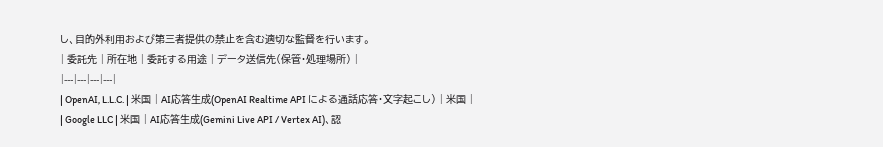し、目的外利用および第三者提供の禁止を含む適切な監督を行います。
| 委託先 | 所在地 | 委託する用途 | データ送信先(保管・処理場所) |
|---|---|---|---|
| OpenAI, L.L.C. | 米国 | AI応答生成(OpenAI Realtime API による通話応答・文字起こし) | 米国 |
| Google LLC | 米国 | AI応答生成(Gemini Live API / Vertex AI)、認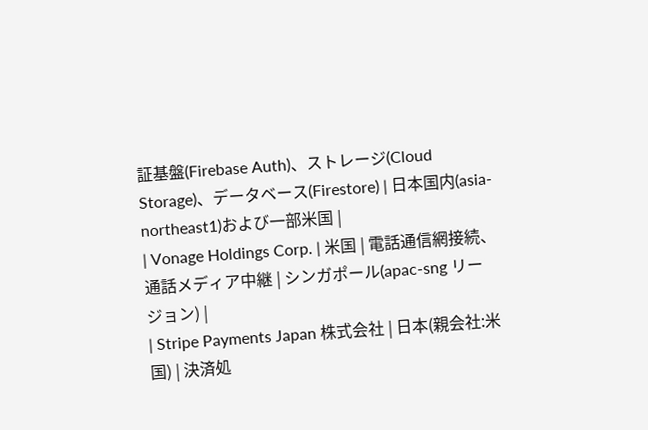証基盤(Firebase Auth)、ストレージ(Cloud Storage)、データベース(Firestore) | 日本国内(asia-northeast1)および一部米国 |
| Vonage Holdings Corp. | 米国 | 電話通信網接続、通話メディア中継 | シンガポール(apac-sng リージョン) |
| Stripe Payments Japan 株式会社 | 日本(親会社:米国) | 決済処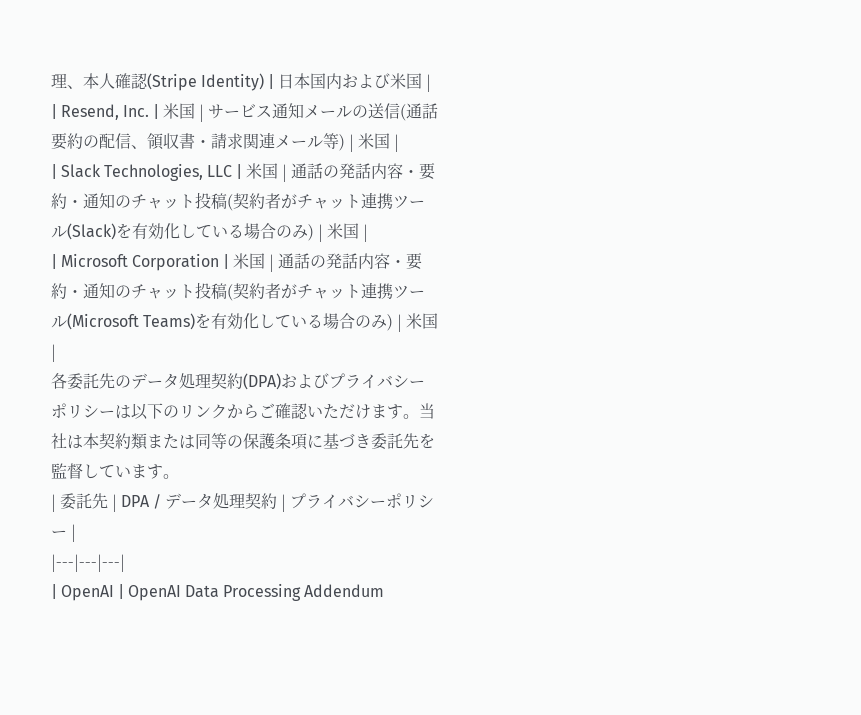理、本人確認(Stripe Identity) | 日本国内および米国 |
| Resend, Inc. | 米国 | サービス通知メールの送信(通話要約の配信、領収書・請求関連メール等) | 米国 |
| Slack Technologies, LLC | 米国 | 通話の発話内容・要約・通知のチャット投稿(契約者がチャット連携ツール(Slack)を有効化している場合のみ) | 米国 |
| Microsoft Corporation | 米国 | 通話の発話内容・要約・通知のチャット投稿(契約者がチャット連携ツール(Microsoft Teams)を有効化している場合のみ) | 米国 |
各委託先のデータ処理契約(DPA)およびプライバシーポリシーは以下のリンクからご確認いただけます。当社は本契約類または同等の保護条項に基づき委託先を監督しています。
| 委託先 | DPA / データ処理契約 | プライバシーポリシー |
|---|---|---|
| OpenAI | OpenAI Data Processing Addendum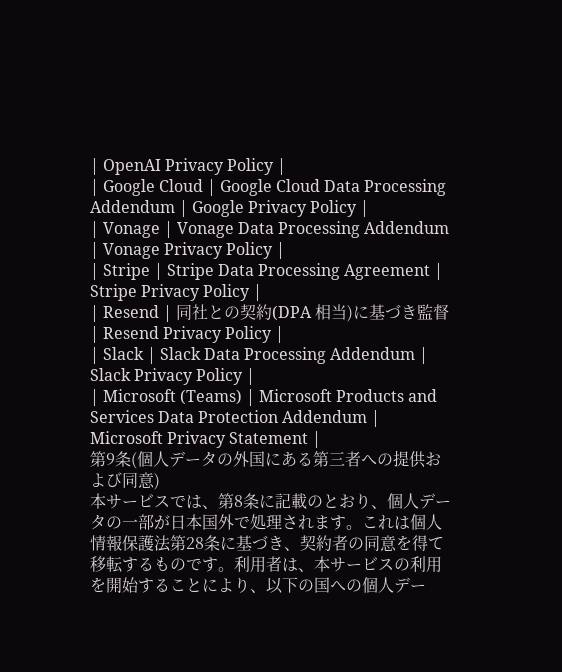| OpenAI Privacy Policy |
| Google Cloud | Google Cloud Data Processing Addendum | Google Privacy Policy |
| Vonage | Vonage Data Processing Addendum | Vonage Privacy Policy |
| Stripe | Stripe Data Processing Agreement | Stripe Privacy Policy |
| Resend | 同社との契約(DPA 相当)に基づき監督 | Resend Privacy Policy |
| Slack | Slack Data Processing Addendum | Slack Privacy Policy |
| Microsoft (Teams) | Microsoft Products and Services Data Protection Addendum | Microsoft Privacy Statement |
第9条(個人データの外国にある第三者への提供および同意)
本サービスでは、第8条に記載のとおり、個人データの一部が日本国外で処理されます。これは個人情報保護法第28条に基づき、契約者の同意を得て移転するものです。利用者は、本サービスの利用を開始することにより、以下の国への個人デー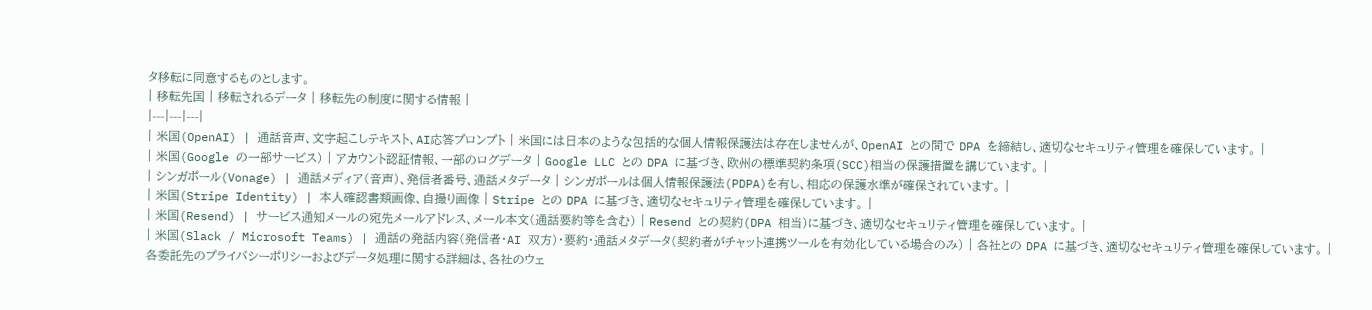タ移転に同意するものとします。
| 移転先国 | 移転されるデータ | 移転先の制度に関する情報 |
|---|---|---|
| 米国(OpenAI) | 通話音声、文字起こしテキスト、AI応答プロンプト | 米国には日本のような包括的な個人情報保護法は存在しませんが、OpenAI との間で DPA を締結し、適切なセキュリティ管理を確保しています。 |
| 米国(Google の一部サービス) | アカウント認証情報、一部のログデータ | Google LLC との DPA に基づき、欧州の標準契約条項(SCC)相当の保護措置を講じています。 |
| シンガポール(Vonage) | 通話メディア(音声)、発信者番号、通話メタデータ | シンガポールは個人情報保護法(PDPA)を有し、相応の保護水準が確保されています。 |
| 米国(Stripe Identity) | 本人確認書類画像、自撮り画像 | Stripe との DPA に基づき、適切なセキュリティ管理を確保しています。 |
| 米国(Resend) | サービス通知メールの宛先メールアドレス、メール本文(通話要約等を含む) | Resend との契約(DPA 相当)に基づき、適切なセキュリティ管理を確保しています。 |
| 米国(Slack / Microsoft Teams) | 通話の発話内容(発信者・AI 双方)・要約・通話メタデータ(契約者がチャット連携ツールを有効化している場合のみ) | 各社との DPA に基づき、適切なセキュリティ管理を確保しています。 |
各委託先のプライバシーポリシーおよびデータ処理に関する詳細は、各社のウェ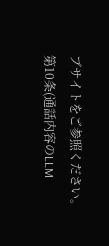ブサイトをご参照ください。
第10条(通話内容のLLM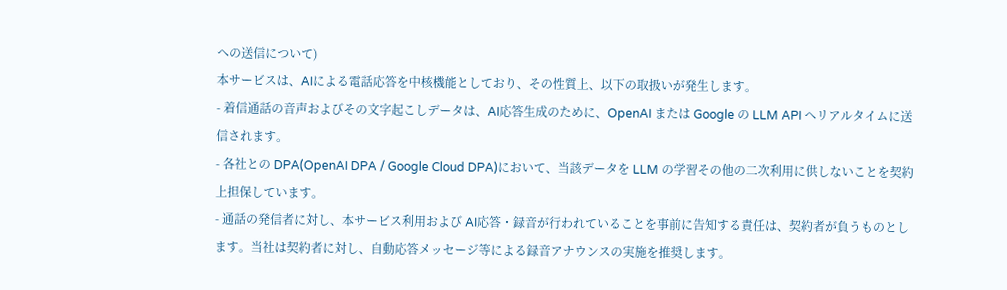への送信について)
本サービスは、AIによる電話応答を中核機能としており、その性質上、以下の取扱いが発生します。
- 着信通話の音声およびその文字起こしデータは、AI応答生成のために、OpenAI または Google の LLM API へリアルタイムに送信されます。
- 各社との DPA(OpenAI DPA / Google Cloud DPA)において、当該データを LLM の学習その他の二次利用に供しないことを契約上担保しています。
- 通話の発信者に対し、本サービス利用および AI応答・録音が行われていることを事前に告知する責任は、契約者が負うものとします。当社は契約者に対し、自動応答メッセージ等による録音アナウンスの実施を推奨します。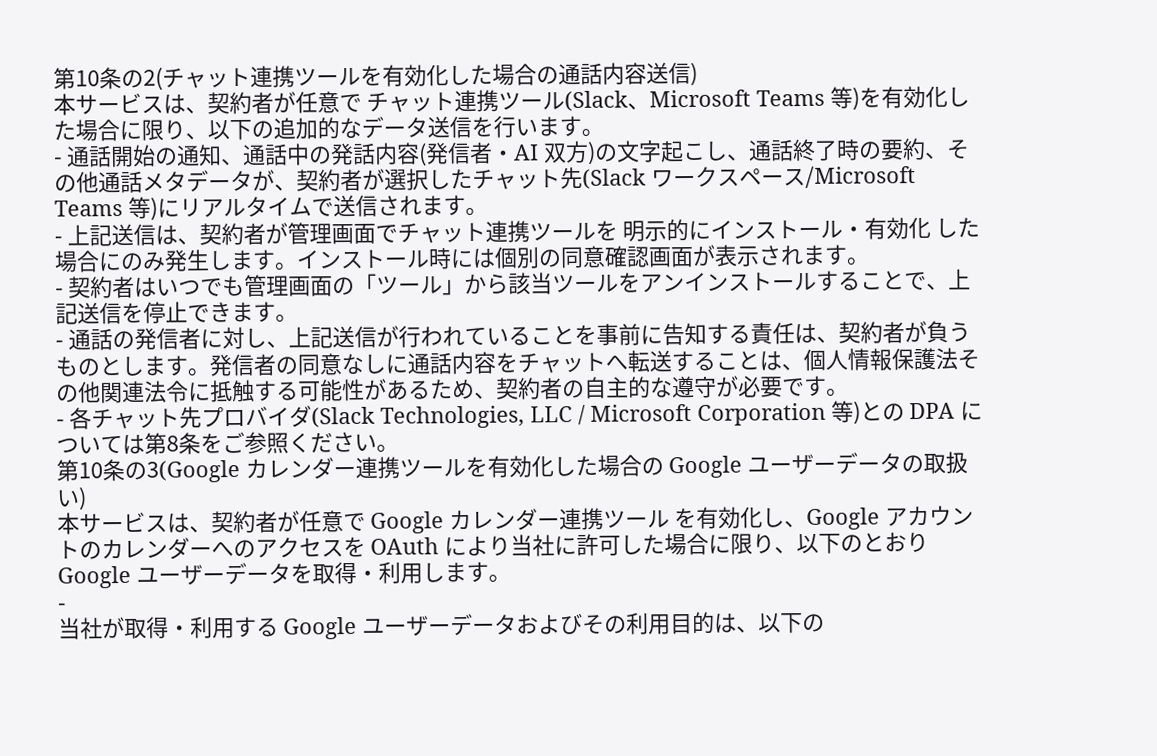第10条の2(チャット連携ツールを有効化した場合の通話内容送信)
本サービスは、契約者が任意で チャット連携ツール(Slack、Microsoft Teams 等)を有効化した場合に限り、以下の追加的なデータ送信を行います。
- 通話開始の通知、通話中の発話内容(発信者・AI 双方)の文字起こし、通話終了時の要約、その他通話メタデータが、契約者が選択したチャット先(Slack ワークスペース/Microsoft Teams 等)にリアルタイムで送信されます。
- 上記送信は、契約者が管理画面でチャット連携ツールを 明示的にインストール・有効化 した場合にのみ発生します。インストール時には個別の同意確認画面が表示されます。
- 契約者はいつでも管理画面の「ツール」から該当ツールをアンインストールすることで、上記送信を停止できます。
- 通話の発信者に対し、上記送信が行われていることを事前に告知する責任は、契約者が負うものとします。発信者の同意なしに通話内容をチャットへ転送することは、個人情報保護法その他関連法令に抵触する可能性があるため、契約者の自主的な遵守が必要です。
- 各チャット先プロバイダ(Slack Technologies, LLC / Microsoft Corporation 等)との DPA については第8条をご参照ください。
第10条の3(Google カレンダー連携ツールを有効化した場合の Google ユーザーデータの取扱い)
本サービスは、契約者が任意で Google カレンダー連携ツール を有効化し、Google アカウントのカレンダーへのアクセスを OAuth により当社に許可した場合に限り、以下のとおり Google ユーザーデータを取得・利用します。
-
当社が取得・利用する Google ユーザーデータおよびその利用目的は、以下の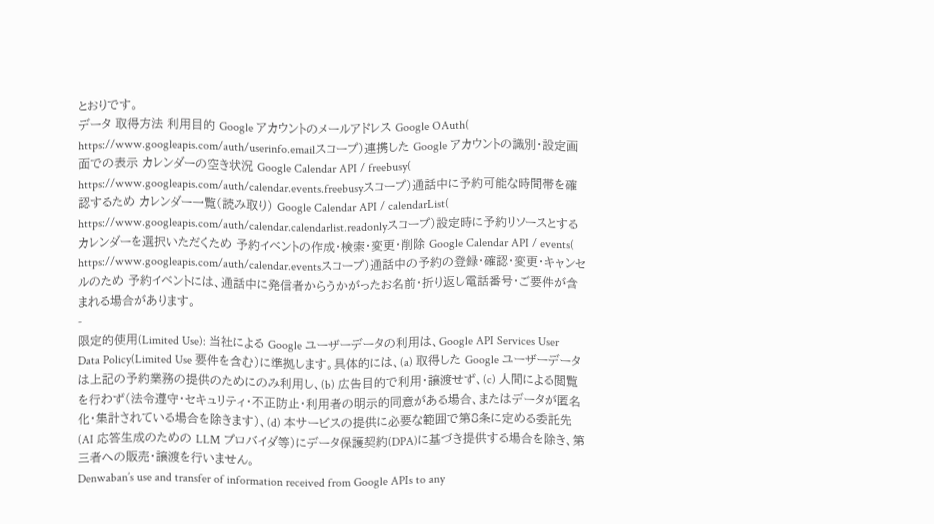とおりです。
データ 取得方法 利用目的 Google アカウントのメールアドレス Google OAuth( https://www.googleapis.com/auth/userinfo.emailスコープ)連携した Google アカウントの識別・設定画面での表示 カレンダーの空き状況 Google Calendar API / freebusy( https://www.googleapis.com/auth/calendar.events.freebusyスコープ)通話中に予約可能な時間帯を確認するため カレンダー一覧(読み取り) Google Calendar API / calendarList( https://www.googleapis.com/auth/calendar.calendarlist.readonlyスコープ)設定時に予約リソースとするカレンダーを選択いただくため 予約イベントの作成・検索・変更・削除 Google Calendar API / events( https://www.googleapis.com/auth/calendar.eventsスコープ)通話中の予約の登録・確認・変更・キャンセルのため 予約イベントには、通話中に発信者からうかがったお名前・折り返し電話番号・ご要件が含まれる場合があります。
-
限定的使用(Limited Use): 当社による Google ユーザーデータの利用は、Google API Services User Data Policy(Limited Use 要件を含む)に準拠します。具体的には、(a) 取得した Google ユーザーデータは上記の予約業務の提供のためにのみ利用し、(b) 広告目的で利用・譲渡せず、(c) 人間による閲覧を行わず(法令遵守・セキュリティ・不正防止・利用者の明示的同意がある場合、またはデータが匿名化・集計されている場合を除きます)、(d) 本サービスの提供に必要な範囲で第8条に定める委託先(AI 応答生成のための LLM プロバイダ等)にデータ保護契約(DPA)に基づき提供する場合を除き、第三者への販売・譲渡を行いません。
Denwaban’s use and transfer of information received from Google APIs to any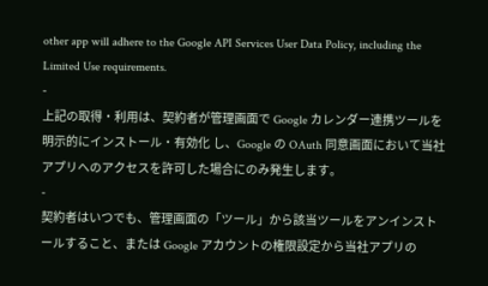other app will adhere to the Google API Services User Data Policy, including the Limited Use requirements.
-
上記の取得・利用は、契約者が管理画面で Google カレンダー連携ツールを 明示的にインストール・有効化 し、Google の OAuth 同意画面において当社アプリへのアクセスを許可した場合にのみ発生します。
-
契約者はいつでも、管理画面の「ツール」から該当ツールをアンインストールすること、または Google アカウントの権限設定から当社アプリの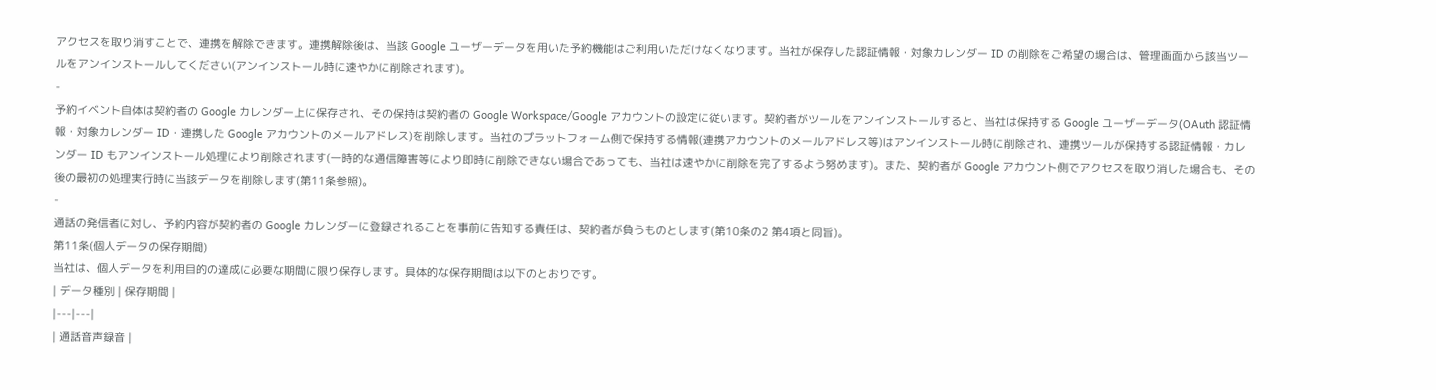アクセスを取り消すことで、連携を解除できます。連携解除後は、当該 Google ユーザーデータを用いた予約機能はご利用いただけなくなります。当社が保存した認証情報・対象カレンダー ID の削除をご希望の場合は、管理画面から該当ツールをアンインストールしてください(アンインストール時に速やかに削除されます)。
-
予約イベント自体は契約者の Google カレンダー上に保存され、その保持は契約者の Google Workspace/Google アカウントの設定に従います。契約者がツールをアンインストールすると、当社は保持する Google ユーザーデータ(OAuth 認証情報・対象カレンダー ID・連携した Google アカウントのメールアドレス)を削除します。当社のプラットフォーム側で保持する情報(連携アカウントのメールアドレス等)はアンインストール時に削除され、連携ツールが保持する認証情報・カレンダー ID もアンインストール処理により削除されます(一時的な通信障害等により即時に削除できない場合であっても、当社は速やかに削除を完了するよう努めます)。また、契約者が Google アカウント側でアクセスを取り消した場合も、その後の最初の処理実行時に当該データを削除します(第11条参照)。
-
通話の発信者に対し、予約内容が契約者の Google カレンダーに登録されることを事前に告知する責任は、契約者が負うものとします(第10条の2 第4項と同旨)。
第11条(個人データの保存期間)
当社は、個人データを利用目的の達成に必要な期間に限り保存します。具体的な保存期間は以下のとおりです。
| データ種別 | 保存期間 |
|---|---|
| 通話音声録音 |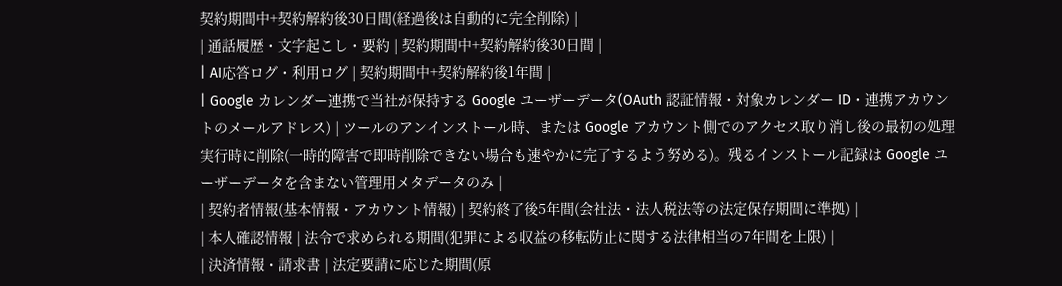契約期間中+契約解約後30日間(経過後は自動的に完全削除) |
| 通話履歴・文字起こし・要約 | 契約期間中+契約解約後30日間 |
| AI応答ログ・利用ログ | 契約期間中+契約解約後1年間 |
| Google カレンダー連携で当社が保持する Google ユーザーデータ(OAuth 認証情報・対象カレンダー ID・連携アカウントのメールアドレス) | ツールのアンインストール時、または Google アカウント側でのアクセス取り消し後の最初の処理実行時に削除(一時的障害で即時削除できない場合も速やかに完了するよう努める)。残るインストール記録は Google ユーザーデータを含まない管理用メタデータのみ |
| 契約者情報(基本情報・アカウント情報) | 契約終了後5年間(会社法・法人税法等の法定保存期間に準拠) |
| 本人確認情報 | 法令で求められる期間(犯罪による収益の移転防止に関する法律相当の7年間を上限) |
| 決済情報・請求書 | 法定要請に応じた期間(原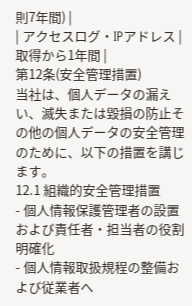則7年間) |
| アクセスログ・IPアドレス | 取得から1年間 |
第12条(安全管理措置)
当社は、個人データの漏えい、滅失または毀損の防止その他の個人データの安全管理のために、以下の措置を講じます。
12.1 組織的安全管理措置
- 個人情報保護管理者の設置および責任者・担当者の役割明確化
- 個人情報取扱規程の整備および従業者へ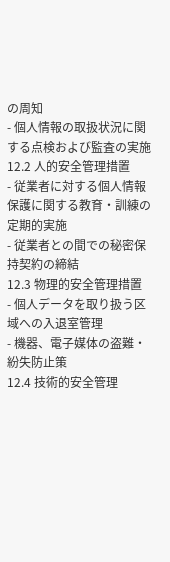の周知
- 個人情報の取扱状況に関する点検および監査の実施
12.2 人的安全管理措置
- 従業者に対する個人情報保護に関する教育・訓練の定期的実施
- 従業者との間での秘密保持契約の締結
12.3 物理的安全管理措置
- 個人データを取り扱う区域への入退室管理
- 機器、電子媒体の盗難・紛失防止策
12.4 技術的安全管理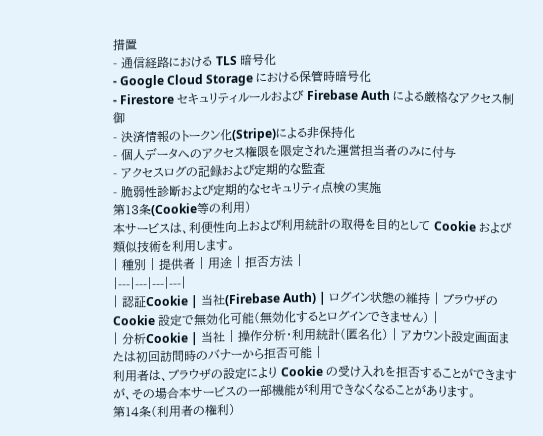措置
- 通信経路における TLS 暗号化
- Google Cloud Storage における保管時暗号化
- Firestore セキュリティルールおよび Firebase Auth による厳格なアクセス制御
- 決済情報のトークン化(Stripe)による非保持化
- 個人データへのアクセス権限を限定された運営担当者のみに付与
- アクセスログの記録および定期的な監査
- 脆弱性診断および定期的なセキュリティ点検の実施
第13条(Cookie等の利用)
本サービスは、利便性向上および利用統計の取得を目的として Cookie および類似技術を利用します。
| 種別 | 提供者 | 用途 | 拒否方法 |
|---|---|---|---|
| 認証Cookie | 当社(Firebase Auth) | ログイン状態の維持 | ブラウザの Cookie 設定で無効化可能(無効化するとログインできません) |
| 分析Cookie | 当社 | 操作分析・利用統計(匿名化) | アカウント設定画面または初回訪問時のバナーから拒否可能 |
利用者は、ブラウザの設定により Cookie の受け入れを拒否することができますが、その場合本サービスの一部機能が利用できなくなることがあります。
第14条(利用者の権利)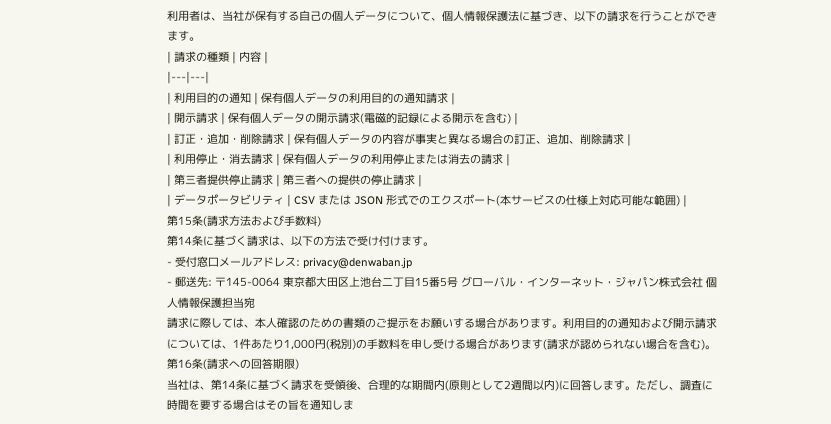利用者は、当社が保有する自己の個人データについて、個人情報保護法に基づき、以下の請求を行うことができます。
| 請求の種類 | 内容 |
|---|---|
| 利用目的の通知 | 保有個人データの利用目的の通知請求 |
| 開示請求 | 保有個人データの開示請求(電磁的記録による開示を含む) |
| 訂正・追加・削除請求 | 保有個人データの内容が事実と異なる場合の訂正、追加、削除請求 |
| 利用停止・消去請求 | 保有個人データの利用停止または消去の請求 |
| 第三者提供停止請求 | 第三者への提供の停止請求 |
| データポータビリティ | CSV または JSON 形式でのエクスポート(本サービスの仕様上対応可能な範囲) |
第15条(請求方法および手数料)
第14条に基づく請求は、以下の方法で受け付けます。
- 受付窓口メールアドレス: privacy@denwaban.jp
- 郵送先: 〒145-0064 東京都大田区上池台二丁目15番5号 グローバル・インターネット・ジャパン株式会社 個人情報保護担当宛
請求に際しては、本人確認のための書類のご提示をお願いする場合があります。利用目的の通知および開示請求については、1件あたり1,000円(税別)の手数料を申し受ける場合があります(請求が認められない場合を含む)。
第16条(請求への回答期限)
当社は、第14条に基づく請求を受領後、合理的な期間内(原則として2週間以内)に回答します。ただし、調査に時間を要する場合はその旨を通知しま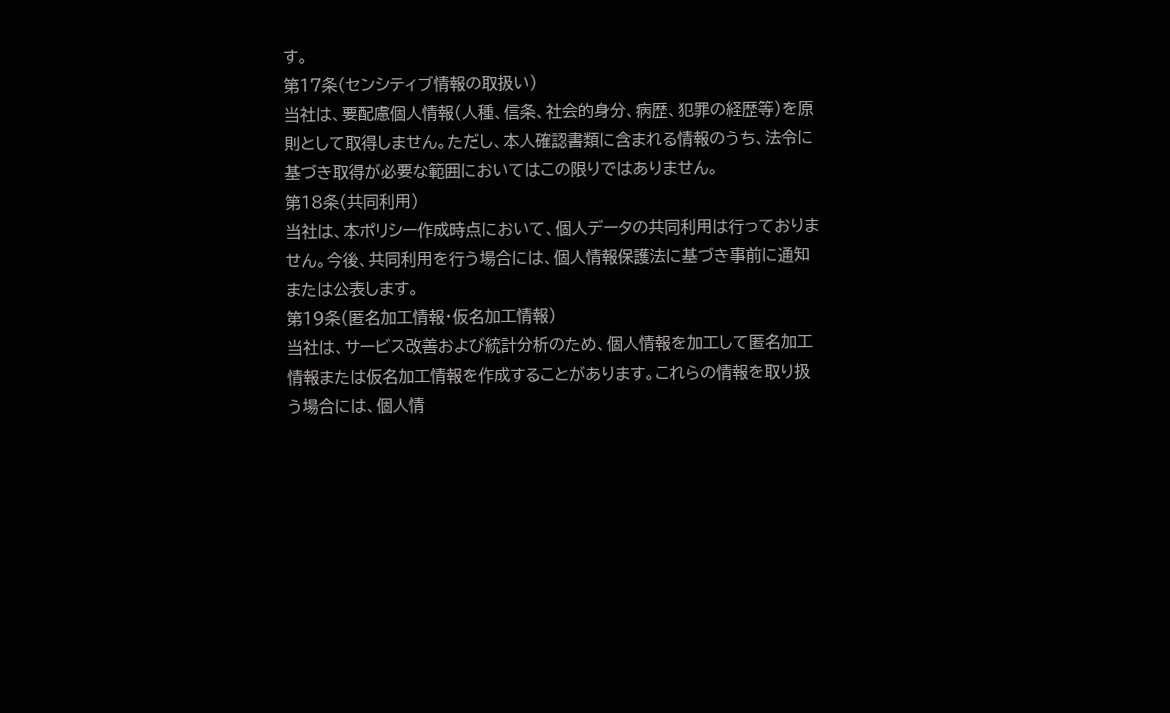す。
第17条(センシティブ情報の取扱い)
当社は、要配慮個人情報(人種、信条、社会的身分、病歴、犯罪の経歴等)を原則として取得しません。ただし、本人確認書類に含まれる情報のうち、法令に基づき取得が必要な範囲においてはこの限りではありません。
第18条(共同利用)
当社は、本ポリシー作成時点において、個人データの共同利用は行っておりません。今後、共同利用を行う場合には、個人情報保護法に基づき事前に通知または公表します。
第19条(匿名加工情報・仮名加工情報)
当社は、サービス改善および統計分析のため、個人情報を加工して匿名加工情報または仮名加工情報を作成することがあります。これらの情報を取り扱う場合には、個人情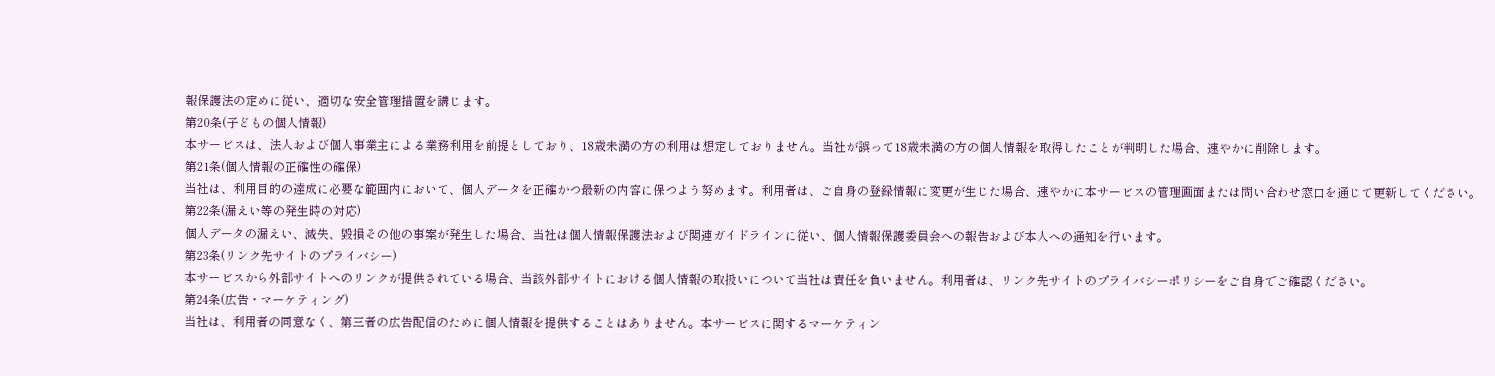報保護法の定めに従い、適切な安全管理措置を講じます。
第20条(子どもの個人情報)
本サービスは、法人および個人事業主による業務利用を前提としており、18歳未満の方の利用は想定しておりません。当社が誤って18歳未満の方の個人情報を取得したことが判明した場合、速やかに削除します。
第21条(個人情報の正確性の確保)
当社は、利用目的の達成に必要な範囲内において、個人データを正確かつ最新の内容に保つよう努めます。利用者は、ご自身の登録情報に変更が生じた場合、速やかに本サービスの管理画面または問い合わせ窓口を通じて更新してください。
第22条(漏えい等の発生時の対応)
個人データの漏えい、滅失、毀損その他の事案が発生した場合、当社は個人情報保護法および関連ガイドラインに従い、個人情報保護委員会への報告および本人への通知を行います。
第23条(リンク先サイトのプライバシー)
本サービスから外部サイトへのリンクが提供されている場合、当該外部サイトにおける個人情報の取扱いについて当社は責任を負いません。利用者は、リンク先サイトのプライバシーポリシーをご自身でご確認ください。
第24条(広告・マーケティング)
当社は、利用者の同意なく、第三者の広告配信のために個人情報を提供することはありません。本サービスに関するマーケティン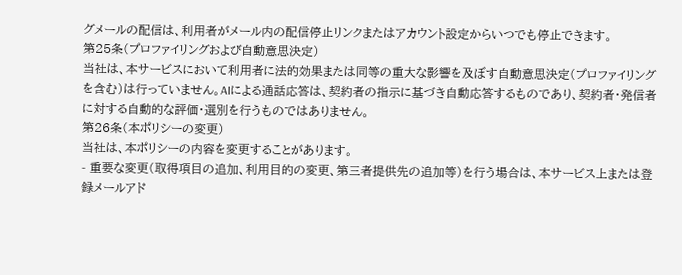グメールの配信は、利用者がメール内の配信停止リンクまたはアカウント設定からいつでも停止できます。
第25条(プロファイリングおよび自動意思決定)
当社は、本サービスにおいて利用者に法的効果または同等の重大な影響を及ぼす自動意思決定(プロファイリングを含む)は行っていません。AIによる通話応答は、契約者の指示に基づき自動応答するものであり、契約者・発信者に対する自動的な評価・選別を行うものではありません。
第26条(本ポリシーの変更)
当社は、本ポリシーの内容を変更することがあります。
- 重要な変更(取得項目の追加、利用目的の変更、第三者提供先の追加等)を行う場合は、本サービス上または登録メールアド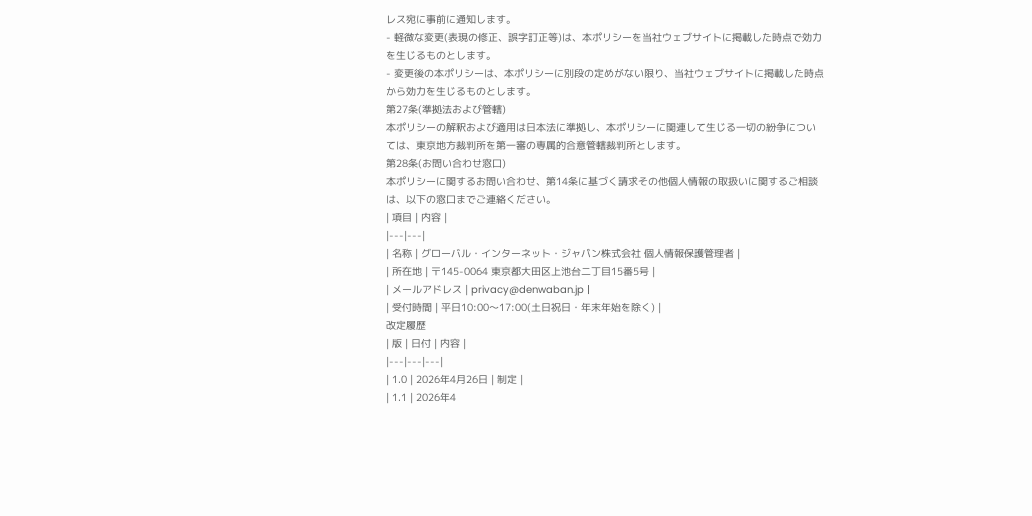レス宛に事前に通知します。
- 軽微な変更(表現の修正、誤字訂正等)は、本ポリシーを当社ウェブサイトに掲載した時点で効力を生じるものとします。
- 変更後の本ポリシーは、本ポリシーに別段の定めがない限り、当社ウェブサイトに掲載した時点から効力を生じるものとします。
第27条(準拠法および管轄)
本ポリシーの解釈および適用は日本法に準拠し、本ポリシーに関連して生じる一切の紛争については、東京地方裁判所を第一審の専属的合意管轄裁判所とします。
第28条(お問い合わせ窓口)
本ポリシーに関するお問い合わせ、第14条に基づく請求その他個人情報の取扱いに関するご相談は、以下の窓口までご連絡ください。
| 項目 | 内容 |
|---|---|
| 名称 | グローバル・インターネット・ジャパン株式会社 個人情報保護管理者 |
| 所在地 | 〒145-0064 東京都大田区上池台二丁目15番5号 |
| メールアドレス | privacy@denwaban.jp |
| 受付時間 | 平日10:00〜17:00(土日祝日・年末年始を除く) |
改定履歴
| 版 | 日付 | 内容 |
|---|---|---|
| 1.0 | 2026年4月26日 | 制定 |
| 1.1 | 2026年4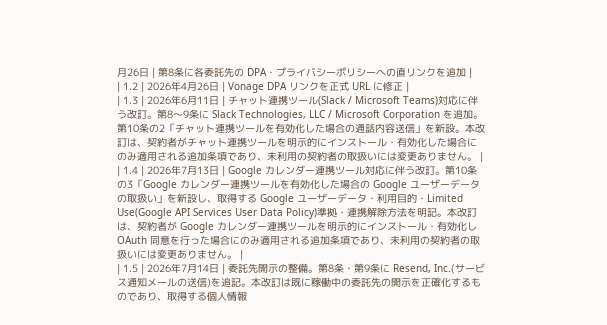月26日 | 第8条に各委託先の DPA・プライバシーポリシーへの直リンクを追加 |
| 1.2 | 2026年4月26日 | Vonage DPA リンクを正式 URL に修正 |
| 1.3 | 2026年6月11日 | チャット連携ツール(Slack / Microsoft Teams)対応に伴う改訂。第8〜9条に Slack Technologies, LLC / Microsoft Corporation を追加。第10条の2「チャット連携ツールを有効化した場合の通話内容送信」を新設。本改訂は、契約者がチャット連携ツールを明示的にインストール・有効化した場合にのみ適用される追加条項であり、未利用の契約者の取扱いには変更ありません。 |
| 1.4 | 2026年7月13日 | Google カレンダー連携ツール対応に伴う改訂。第10条の3「Google カレンダー連携ツールを有効化した場合の Google ユーザーデータの取扱い」を新設し、取得する Google ユーザーデータ・利用目的・Limited Use(Google API Services User Data Policy)準拠・連携解除方法を明記。本改訂は、契約者が Google カレンダー連携ツールを明示的にインストール・有効化し OAuth 同意を行った場合にのみ適用される追加条項であり、未利用の契約者の取扱いには変更ありません。 |
| 1.5 | 2026年7月14日 | 委託先開示の整備。第8条・第9条に Resend, Inc.(サービス通知メールの送信)を追記。本改訂は既に稼働中の委託先の開示を正確化するものであり、取得する個人情報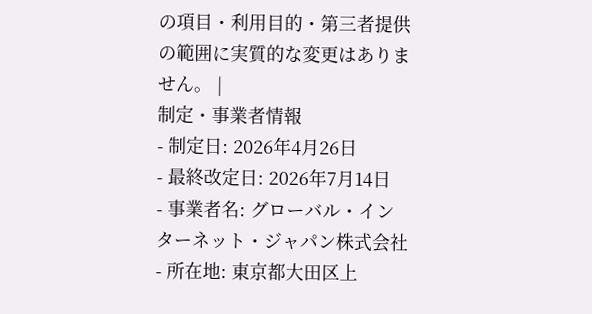の項目・利用目的・第三者提供の範囲に実質的な変更はありません。 |
制定・事業者情報
- 制定日: 2026年4月26日
- 最終改定日: 2026年7月14日
- 事業者名: グローバル・インターネット・ジャパン株式会社
- 所在地: 東京都大田区上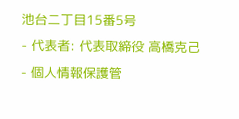池台二丁目15番5号
- 代表者: 代表取締役 高橋克己
- 個人情報保護管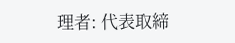理者: 代表取締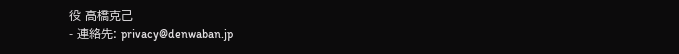役 高橋克己
- 連絡先: privacy@denwaban.jp